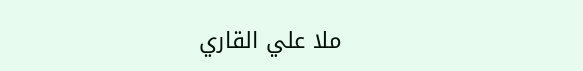ملا علي القاري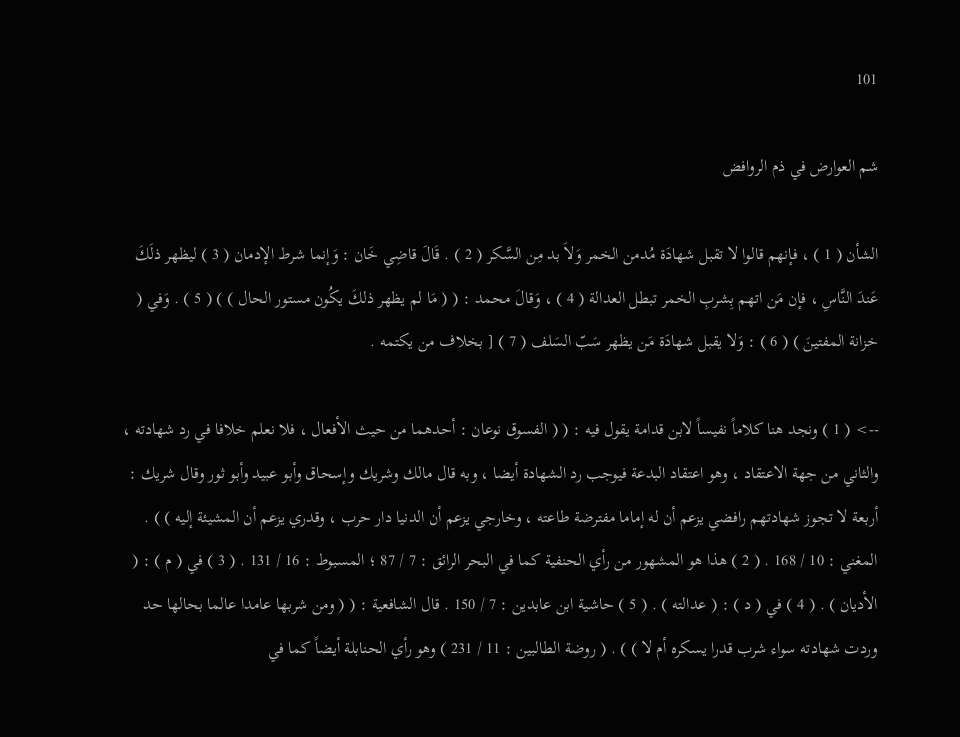101

شم العوارض في ذم الروافض

الشأن ( 1 ) ، فإنهم قالوا لا تقبل شهادَة مُدمن الخمر وَلاَ بد مِن السَّكر ( 2 ) . قَالَ قاضِي خَان : وَإنما شرط الإدمان ( 3 ) ليظهر ذلَكَ عَندَ النَّاسِ ، فإن مَن اتهم بِشربِ الخمر تبطل العدالة ( 4 ) ، وَقالَ محمد : ( ( مَا لم يظهر ذلكَ يكُون مستور الحال ) ) ( 5 ) . وَفي ( خزانة المفتينَ ) ( 6 ) : وَلا يقبل شهادَة مَن يظهر سَبّ السَلف ( 7 ) [ بخلاف من يكتمه .

--> ( 1 ) ونجد هنا كلاماً نفيساً لابن قدامة يقول فيه : ( ( الفسوق نوعان : أحدهما من حيث الأفعال ، فلا نعلم خلافا في رد شهادته ، والثاني من جهة الاعتقاد ، وهو اعتقاد البدعة فيوجب رد الشهادة أيضا ، وبه قال مالك وشريك وإسحاق وأبو عبيد وأبو ثور وقال شريك : أربعة لا تجوز شهادتهم رافضي يزعم أن له إماما مفترضة طاعته ، وخارجي يزعم أن الدنيا دار حرب ، وقدري يزعم أن المشيئة إليه ) ) . المغني : 10 / 168 . ( 2 ) هذا هو المشهور من رأي الحنفية كما في البحر الرائق : 7 / 87 ؛ المسبوط : 16 / 131 . ( 3 ) في ( م ) : ( الأديان ) . ( 4 ) في ( د ) : ( عدالته ) . ( 5 ) حاشية ابن عابدين : 7 / 150 . قال الشافعية : ( ( ومن شربها عامدا عالما بحالها حد وردت شهادته سواء شرب قدرا يسكره أم لا ) ) . ( روضة الطالبين : 11 / 231 ) وهو رأي الحنابلة أيضاً كما في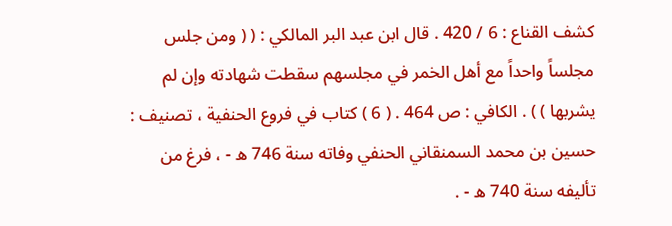كشف القناع : 6 / 420 . قال ابن عبد البر المالكي : ( ( ومن جلس مجلساً واحداً مع أهل الخمر في مجلسهم سقطت شهادته وإن لم يشربها ) ) . الكافي : ص 464 . ( 6 ) كتاب في فروع الحنفية ، تصنيف : حسين بن محمد السمنقاني الحنفي وفاته سنة 746 ه - ، فرغ من تأليفه سنة 740 ه - .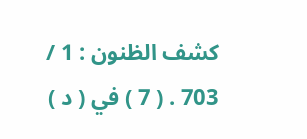كشف الظنون : 1 / 703 . ( 7 ) في ( د )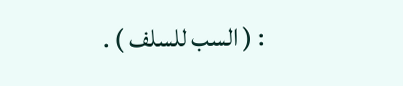: ( السب للسلف ) .